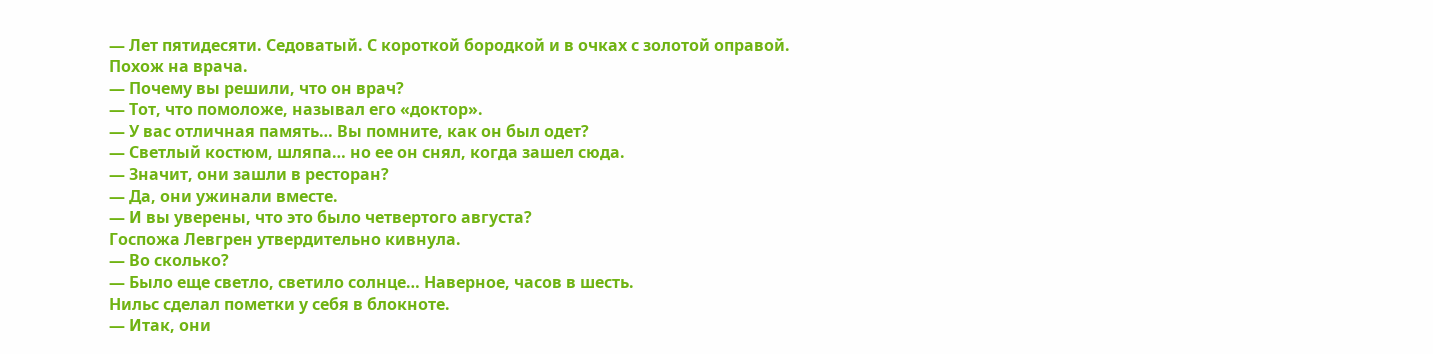— Лет пятидесяти. Седоватый. С короткой бородкой и в очках с золотой оправой. Похож на врача.
— Почему вы решили, что он врач?
— Тот, что помоложе, называл его «доктор».
— У вас отличная память… Вы помните, как он был одет?
— Светлый костюм, шляпа… но ее он снял, когда зашел сюда.
— Значит, они зашли в ресторан?
— Да, они ужинали вместе.
— И вы уверены, что это было четвертого августа?
Госпожа Левгрен утвердительно кивнула.
— Во сколько?
— Было еще светло, светило солнце… Наверное, часов в шесть.
Нильс сделал пометки у себя в блокноте.
— Итак, они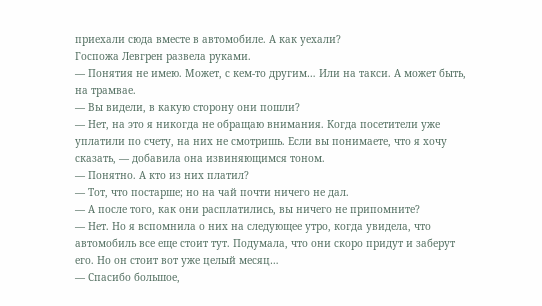приехали сюда вместе в автомобиле. А как уехали?
Госпожа Левгрен развела руками.
— Понятия не имею. Может, с кем-то другим… Или на такси. А может быть, на трамвае.
— Вы видели, в какую сторону они пошли?
— Нет, на это я никогда не обращаю внимания. Когда посетители уже уплатили по счету, на них не смотришь. Если вы понимаете, что я хочу сказать, — добавила она извиняющимся тоном.
— Понятно. А кто из них платил?
— Тот, что постарше; но на чай почти ничего не дал.
— А после того, как они расплатились, вы ничего не припомните?
— Нет. Но я вспомнила о них на следующее утро, когда увидела, что автомобиль все еще стоит тут. Подумала, что они скоро придут и заберут его. Но он стоит вот уже целый месяц…
— Спасибо большое,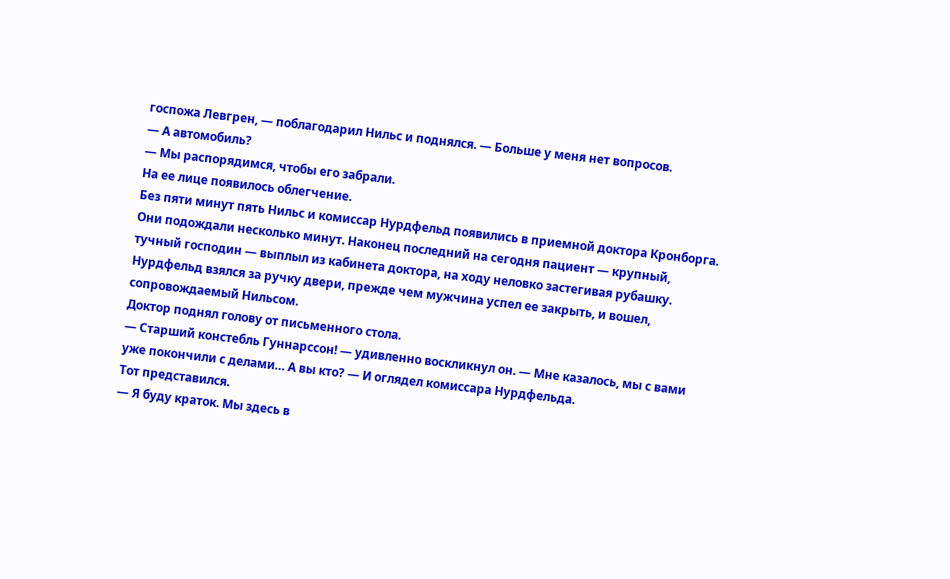госпожа Левгрен, — поблагодарил Нильс и поднялся. — Больше у меня нет вопросов.
— А автомобиль?
— Мы распорядимся, чтобы его забрали.
На ее лице появилось облегчение.
Без пяти минут пять Нильс и комиссар Нурдфельд появились в приемной доктора Кронборга. Они подождали несколько минут. Наконец последний на сегодня пациент — крупный, тучный господин — выплыл из кабинета доктора, на ходу неловко застегивая рубашку. Нурдфельд взялся за ручку двери, прежде чем мужчина успел ее закрыть, и вошел, сопровождаемый Нильсом.
Доктор поднял голову от письменного стола.
— Старший констебль Гуннарссон! — удивленно воскликнул он. — Мне казалось, мы с вами уже покончили с делами… А вы кто? — И оглядел комиссара Нурдфельда.
Тот представился.
— Я буду краток. Мы здесь в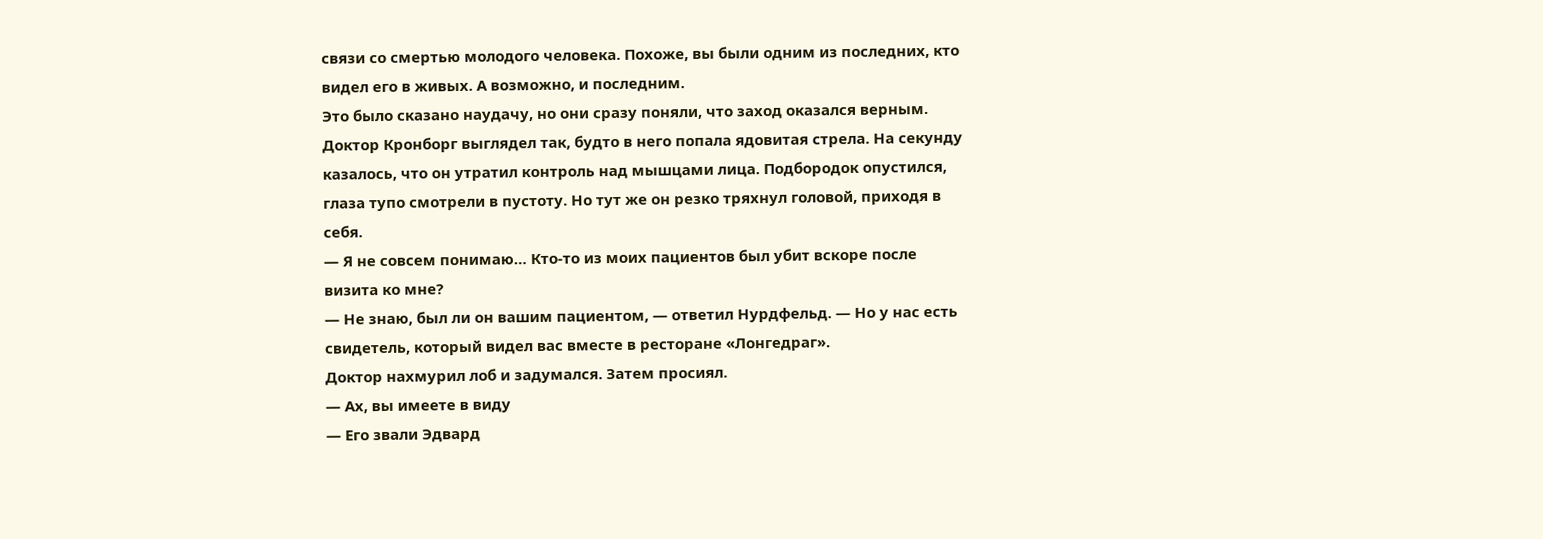связи со смертью молодого человека. Похоже, вы были одним из последних, кто видел его в живых. А возможно, и последним.
Это было сказано наудачу, но они сразу поняли, что заход оказался верным. Доктор Кронборг выглядел так, будто в него попала ядовитая стрела. На секунду казалось, что он утратил контроль над мышцами лица. Подбородок опустился, глаза тупо смотрели в пустоту. Но тут же он резко тряхнул головой, приходя в себя.
— Я не совсем понимаю… Кто-то из моих пациентов был убит вскоре после визита ко мне?
— Не знаю, был ли он вашим пациентом, — ответил Нурдфельд. — Но у нас есть свидетель, который видел вас вместе в ресторане «Лонгедраг».
Доктор нахмурил лоб и задумался. Затем просиял.
— Ах, вы имеете в виду
— Его звали Эдвард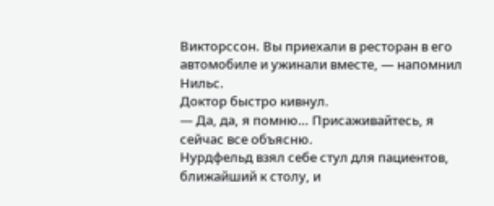Викторссон. Вы приехали в ресторан в его автомобиле и ужинали вместе, — напомнил Нильс.
Доктор быстро кивнул.
— Да, да, я помню… Присаживайтесь, я сейчас все объясню.
Нурдфельд взял себе стул для пациентов, ближайший к столу, и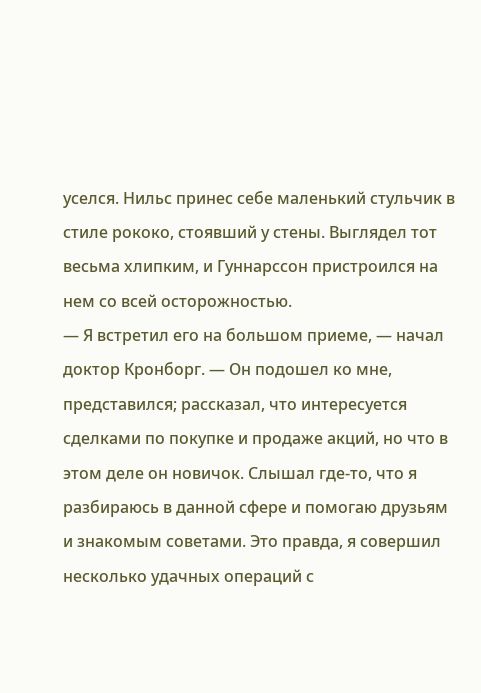уселся. Нильс принес себе маленький стульчик в стиле рококо, стоявший у стены. Выглядел тот весьма хлипким, и Гуннарссон пристроился на нем со всей осторожностью.
— Я встретил его на большом приеме, — начал доктор Кронборг. — Он подошел ко мне, представился; рассказал, что интересуется сделками по покупке и продаже акций, но что в этом деле он новичок. Слышал где-то, что я разбираюсь в данной сфере и помогаю друзьям и знакомым советами. Это правда, я совершил несколько удачных операций с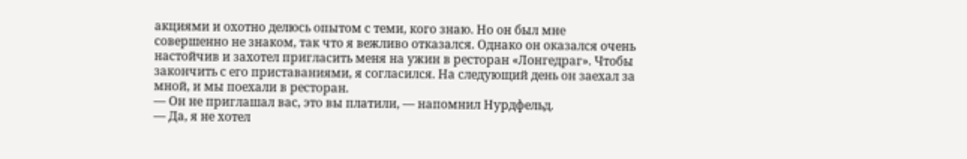акциями и охотно делюсь опытом с теми, кого знаю. Но он был мне совершенно не знаком, так что я вежливо отказался. Однако он оказался очень настойчив и захотел пригласить меня на ужин в ресторан «Лонгедраг». Чтобы закончить с его приставаниями, я согласился. На следующий день он заехал за мной, и мы поехали в ресторан.
— Он не приглашал вас, это вы платили, — напомнил Нурдфельд.
— Да, я не хотел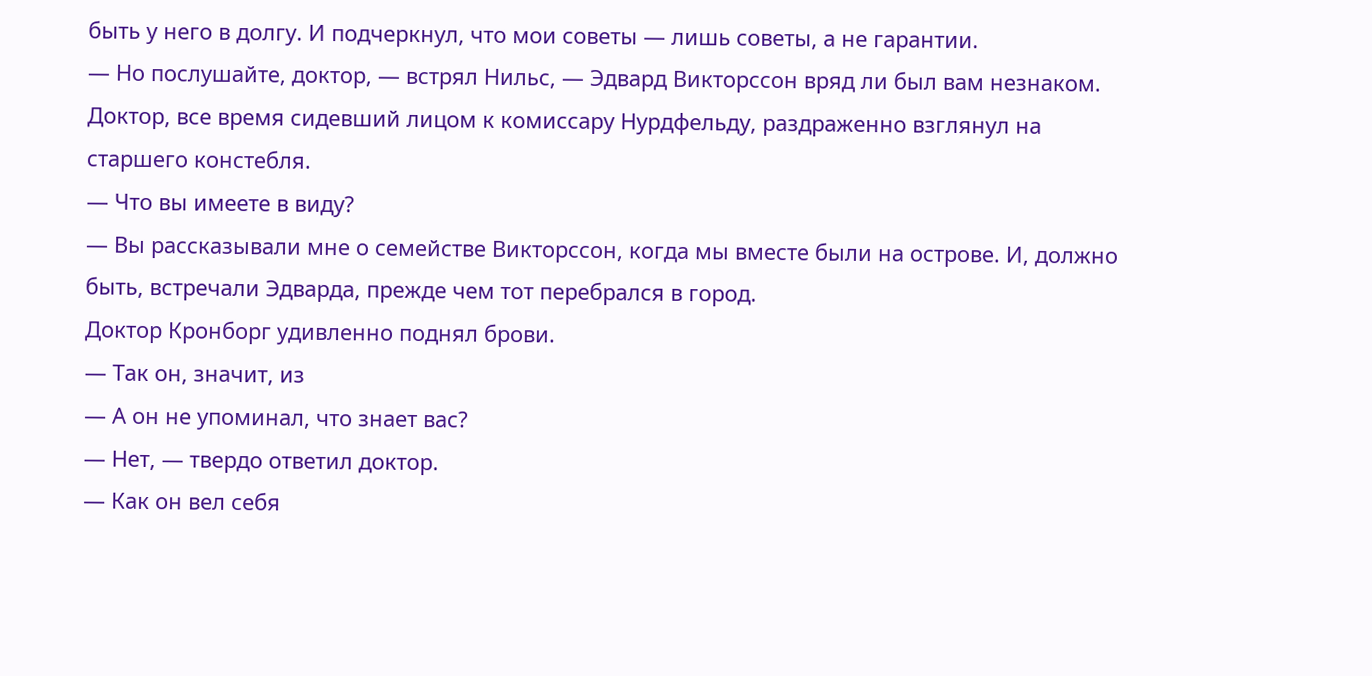быть у него в долгу. И подчеркнул, что мои советы — лишь советы, а не гарантии.
— Но послушайте, доктор, — встрял Нильс, — Эдвард Викторссон вряд ли был вам незнаком.
Доктор, все время сидевший лицом к комиссару Нурдфельду, раздраженно взглянул на старшего констебля.
— Что вы имеете в виду?
— Вы рассказывали мне о семействе Викторссон, когда мы вместе были на острове. И, должно быть, встречали Эдварда, прежде чем тот перебрался в город.
Доктор Кронборг удивленно поднял брови.
— Так он, значит, из
— А он не упоминал, что знает вас?
— Нет, — твердо ответил доктор.
— Как он вел себя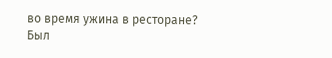во время ужина в ресторане? Был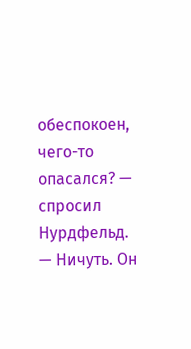обеспокоен, чего-то опасался? — спросил Нурдфельд.
— Ничуть. Он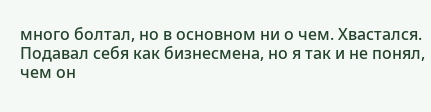много болтал, но в основном ни о чем. Хвастался. Подавал себя как бизнесмена, но я так и не понял, чем он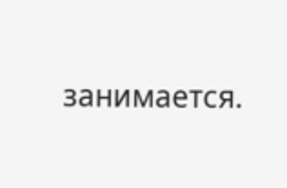занимается.